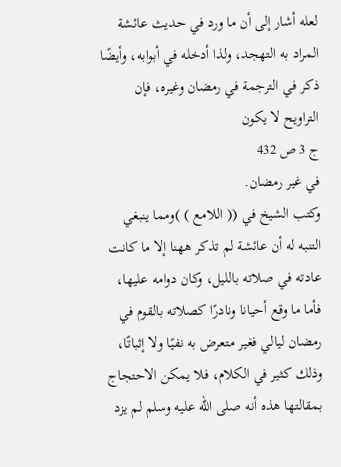لعله أشار إلى أن ما ورد في حديث عائشة المراد به التهجد، ولذا أدخله في أبوابه، وأيضًا ذكر في الترجمة في رمضان وغيره، فإن التراويح لا يكون
ج 3 ص 432
في غير رمضان.
وكتب الشيخ في (( اللامع ) )ومما ينبغي التنبه له أن عائشة لم تذكر ههنا إلا ما كانت عادته في صلاته بالليل، وكان دوامه عليها، فأما ما وقع أحيانا ونادرًا كصلاته بالقوم في رمضان ليالي فغير متعرض به نفيًا ولا إثباتًا، وذلك كثير في الكلام، فلا يمكن الاحتجاج بمقالتها هذه أنه صلى الله عليه وسلم لم يزد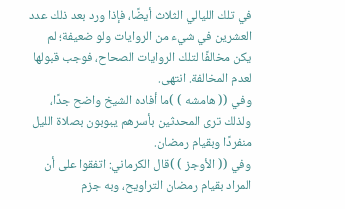في تلك الليالي الثلاث أيضًا، فإذا ورد بعد ذلك عدد العشرين في شيء من الروايات ولو ضعيفة؛ لم يكن مخالفًا لتلك الروايات الصحاح، فوجب قبولها لعدم المخالفة. انتهى.
وفي (( هامشه ) )ما أفاده الشيخ واضح جدًا، ولذلك ترى المحدثين بأسرهم يبوبون بصلاة الليل منفردًا وبقيام رمضان.
وفي (( الأوجز ) )قال الكرماني: اتفقوا على أن المراد بقيام رمضان التراويح، وبه جزم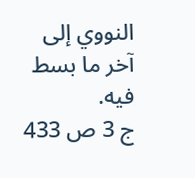النووي إلى آخر ما بسط فيه.
ج 3 ص 433